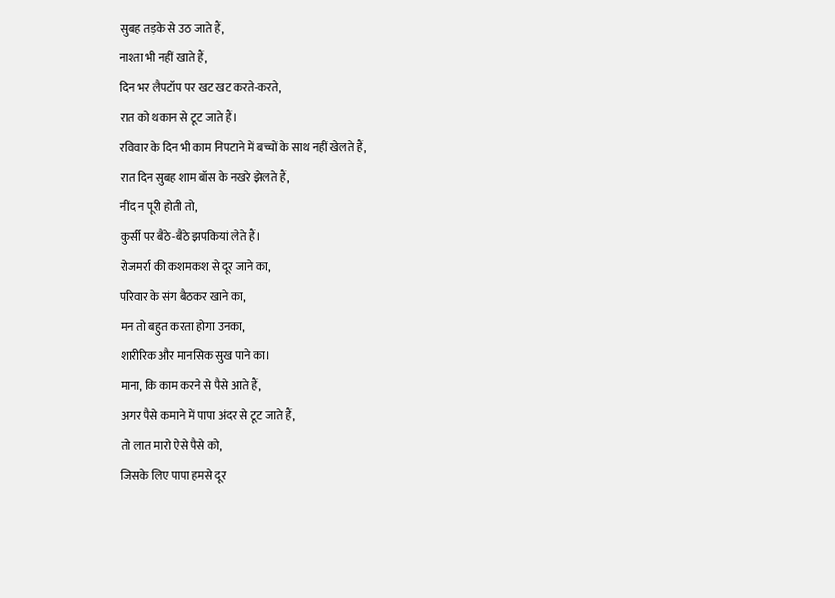सुबह तड़के से उठ जाते हैं,
नाश्ता भी नहीं खाते हैं,
दिन भर लैपटॉप पर खट खट करते-करते,
रात को थकान से टूट जाते हैं।
रविवार के दिन भी काम निपटाने में बच्चों के साथ नहीं खेलते हैं,
रात दिन सुबह शाम बॉस के नखरे झेलते हैं,
नींद न पूरी होती तो,
कुर्सी पर बैठे-बैठे झपकियां लेते हैं।
रोजमर्रा की कशमकश से दूर जाने का,
परिवार के संग बैठकर खाने का,
मन तो बहुत करता होगा उनका,
शारीरिक और मानसिक सुख पाने का।
माना, कि काम करने से पैसे आते हैं,
अगर पैसे कमाने में पापा अंदर से टूट जाते हैं,
तो लात मारो ऐसे पैसे को,
जिसके लिए पापा हमसे दूर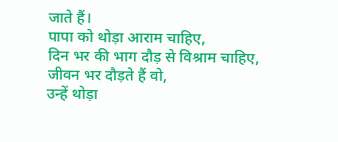जाते हैं।
पापा को थोड़ा आराम चाहिए,
दिन भर की भाग दौड़ से विश्राम चाहिए,
जीवन भर दौड़ते हैं वो,
उन्हें थोड़ा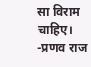सा विराम चाहिए।
-प्रणव राज